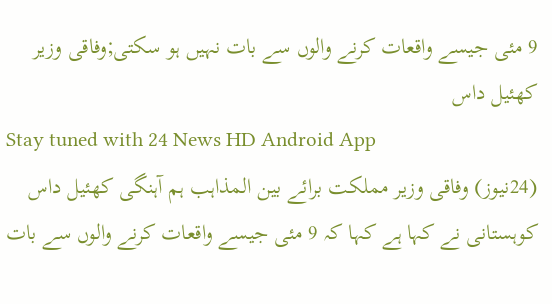9 مئی جیسے واقعات کرنے والوں سے بات نہیں ہو سکتی;وفاقی وزیر کھئیل داس
Stay tuned with 24 News HD Android App
(24نیوز) وفاقی وزیر مملکت برائے بین المذاہب ہم آہنگی کھئیل داس کوہستانی نے کہا ہے کہا کہ 9 مئی جیسے واقعات کرنے والوں سے بات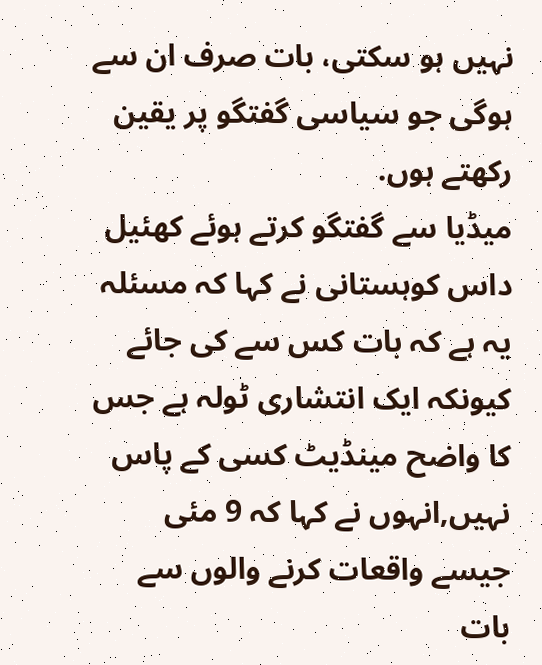نہیں ہو سکتی، بات صرف ان سے ہوگی جو سیاسی گفتگو پر یقین رکھتے ہوں.
میڈیا سے گفتگو کرتے ہوئے کھئیل داس کوہستانی نے کہا کہ مسئلہ یہ ہے کہ بات کس سے کی جائے کیونکہ ایک انتشاری ٹولہ ہے جس کا واضح مینڈیٹ کسی کے پاس نہیں,انہوں نے کہا کہ 9 مئی جیسے واقعات کرنے والوں سے بات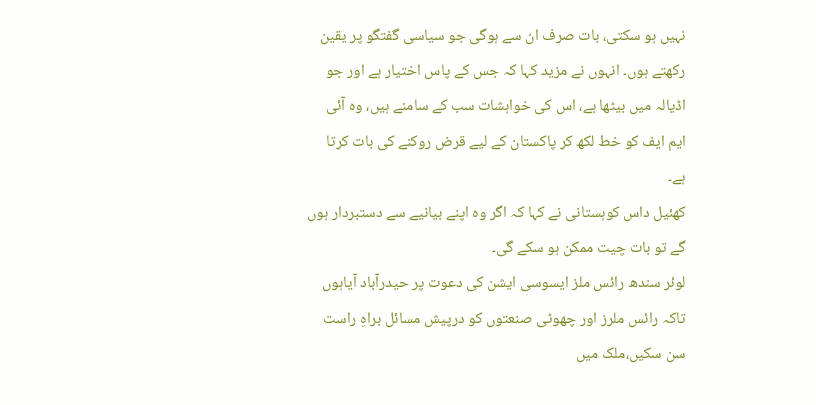نہیں ہو سکتی، بات صرف ان سے ہوگی جو سیاسی گفتگو پر یقین رکھتے ہوں۔ انہوں نے مزید کہا کہ جس کے پاس اختیار ہے اور جو اڈیالہ میں بیٹھا ہے، اس کی خواہشات سب کے سامنے ہیں، وہ آئی ایم ایف کو خط لکھ کر پاکستان کے لیے قرض روکنے کی بات کرتا ہے۔
کھئیل داس کوہستانی نے کہا کہ اگر وہ اپنے بیانیے سے دستبردار ہوں گے تو بات چیت ممکن ہو سکے گی۔
لوئر سندھ رائس ملز ایسوسی ایشن کی دعوت پر حیدرآباد آیاہوں تاکہ رائس ملرز اور چھوٹی صنعتوں کو درپیش مسائل براہِ راست سن سکیں،ملک میں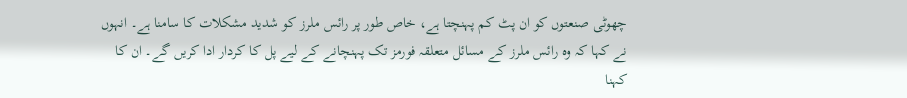چھوٹی صنعتوں کو ان پٹ کم پہنچتا ہے، خاص طور پر رائس ملرز کو شدید مشکلات کا سامنا ہے۔ انہوں نے کہا کہ وہ رائس ملرز کے مسائل متعلقہ فورمز تک پہنچانے کے لیے پل کا کردار ادا کریں گے۔ ان کا کہنا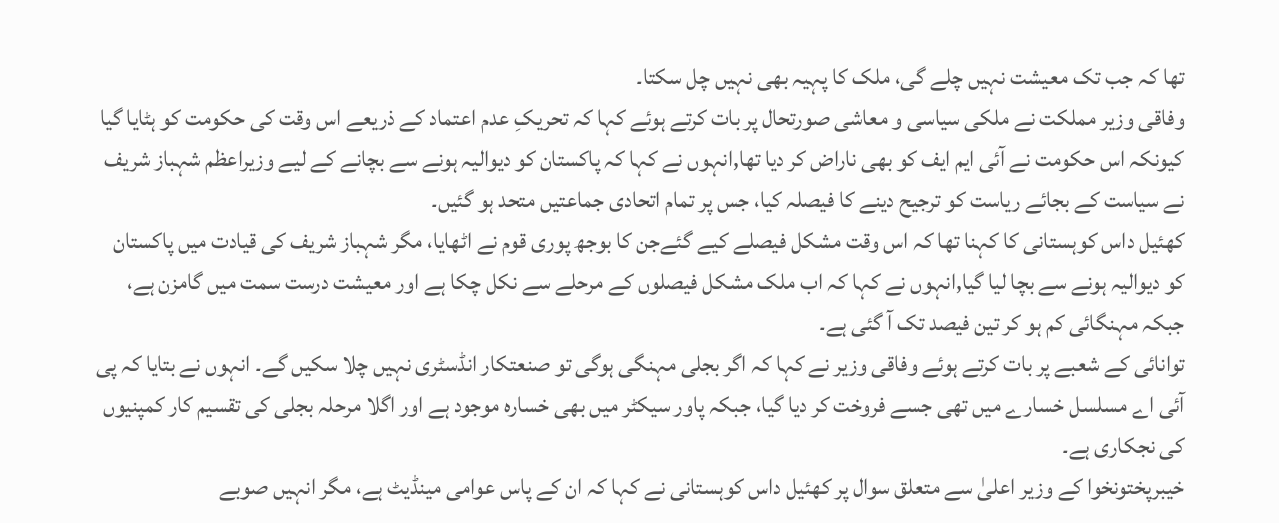تھا کہ جب تک معیشت نہیں چلے گی، ملک کا پہیہ بھی نہیں چل سکتا۔
وفاقی وزیر مملکت نے ملکی سیاسی و معاشی صورتحال پر بات کرتے ہوئے کہا کہ تحریکِ عدم اعتماد کے ذریعے اس وقت کی حکومت کو ہٹایا گیا کیونکہ اس حکومت نے آئی ایم ایف کو بھی ناراض کر دیا تھا,انہوں نے کہا کہ پاکستان کو دیوالیہ ہونے سے بچانے کے لیے وزیراعظم شہباز شریف نے سیاست کے بجائے ریاست کو ترجیح دینے کا فیصلہ کیا، جس پر تمام اتحادی جماعتیں متحد ہو گئیں۔
کھئیل داس کوہستانی کا کہنا تھا کہ اس وقت مشکل فیصلے کیے گئےجن کا بوجھ پوری قوم نے اٹھایا، مگر شہباز شریف کی قیادت میں پاکستان کو دیوالیہ ہونے سے بچا لیا گیا,انہوں نے کہا کہ اب ملک مشکل فیصلوں کے مرحلے سے نکل چکا ہے اور معیشت درست سمت میں گامزن ہے، جبکہ مہنگائی کم ہو کر تین فیصد تک آ گئی ہے۔
توانائی کے شعبے پر بات کرتے ہوئے وفاقی وزیر نے کہا کہ اگر بجلی مہنگی ہوگی تو صنعتکار انڈسٹری نہیں چلا سکیں گے۔ انہوں نے بتایا کہ پی آئی اے مسلسل خسارے میں تھی جسے فروخت کر دیا گیا، جبکہ پاور سیکٹر میں بھی خسارہ موجود ہے اور اگلا مرحلہ بجلی کی تقسیم کار کمپنیوں کی نجکاری ہے۔
خیبرپختونخوا کے وزیر اعلیٰ سے متعلق سوال پر کھئیل داس کوہستانی نے کہا کہ ان کے پاس عوامی مینڈیٹ ہے، مگر انہیں صوبے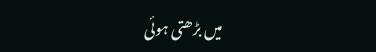میں بڑھتی ہوئی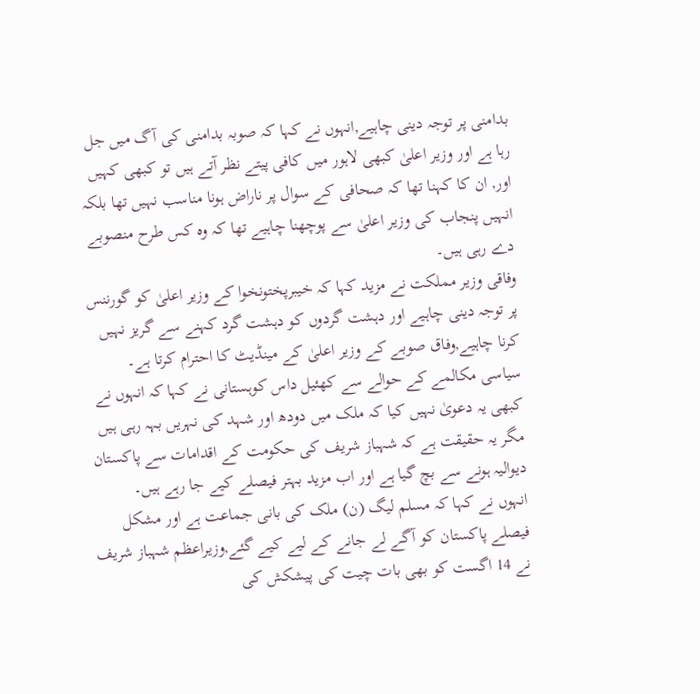بدامنی پر توجہ دینی چاہیے,انہوں نے کہا کہ صوبہ بدامنی کی آگ میں جل رہا ہے اور وزیر اعلیٰ کبھی لاہور میں کافی پیتے نظر آتے ہیں تو کبھی کہیں اور, ان کا کہنا تھا کہ صحافی کے سوال پر ناراض ہونا مناسب نہیں تھا بلکہ انہیں پنجاب کی وزیر اعلیٰ سے پوچھنا چاہیے تھا کہ وہ کس طرح منصوبے دے رہی ہیں۔
وفاقی وزیر مملکت نے مزید کہا کہ خیبرپختونخوا کے وزیر اعلیٰ کو گورننس پر توجہ دینی چاہیے اور دہشت گردوں کو دہشت گرد کہنے سے گریز نہیں کرنا چاہیے,وفاق صوبے کے وزیر اعلیٰ کے مینڈیٹ کا احترام کرتا ہے۔
سیاسی مکالمے کے حوالے سے کھئیل داس کوہستانی نے کہا کہ انہوں نے کبھی یہ دعویٰ نہیں کیا کہ ملک میں دودھ اور شہد کی نہریں بہہ رہی ہیں مگر یہ حقیقت ہے کہ شہباز شریف کی حکومت کے اقدامات سے پاکستان دیوالیہ ہونے سے بچ گیا ہے اور اب مزید بہتر فیصلے کیے جا رہے ہیں۔
انہوں نے کہا کہ مسلم لیگ (ن) ملک کی بانی جماعت ہے اور مشکل فیصلے پاکستان کو آگے لے جانے کے لیے کیے گئے,وزیراعظم شہباز شریف نے 14 اگست کو بھی بات چیت کی پیشکش کی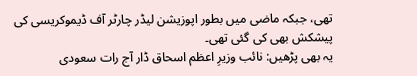تھی، جبکہ ماضی میں بطور اپوزیشن لیڈر چارٹر آف ڈیموکریسی کی پیشکش بھی کی گئی تھی۔
یہ بھی پڑھیں: نائب وزیرِ اعظم اسحاق ڈار آج رات سعودی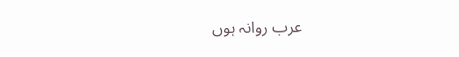عرب روانہ ہوں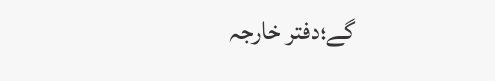گے؛دفتر خارجہ